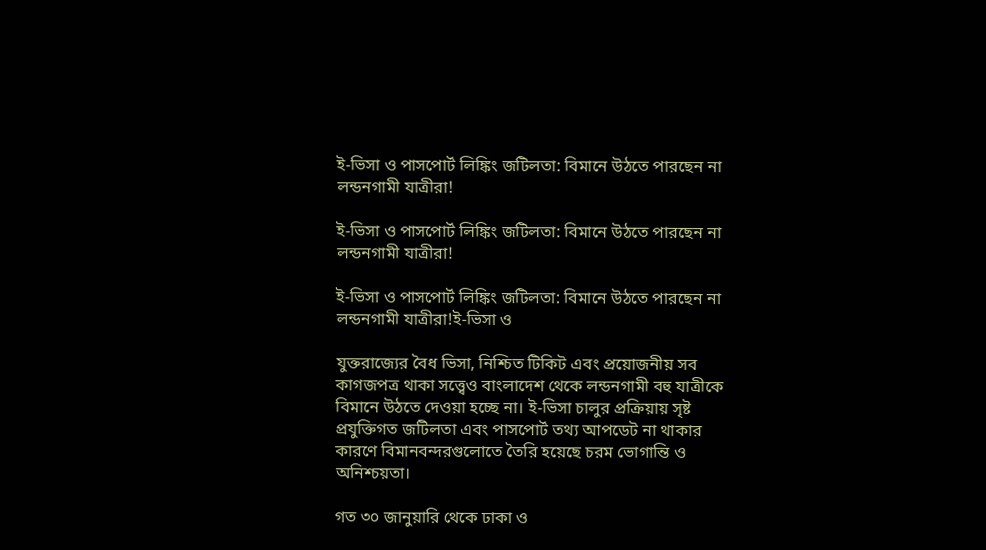ই-ভিসা ও পাসপোর্ট লিঙ্কিং জটিলতা: বিমানে উঠতে পারছেন না লন্ডনগামী যাত্রীরা!

ই-ভিসা ও পাসপোর্ট লিঙ্কিং জটিলতা: বিমানে উঠতে পারছেন না লন্ডনগামী যাত্রীরা!

ই-ভিসা ও পাসপোর্ট লিঙ্কিং জটিলতা: বিমানে উঠতে পারছেন না লন্ডনগামী যাত্রীরা!ই-ভিসা ও

যুক্তরাজ্যের বৈধ ভিসা, নিশ্চিত টিকিট এবং প্রয়োজনীয় সব কাগজপত্র থাকা সত্ত্বেও বাংলাদেশ থেকে লন্ডনগামী বহু যাত্রীকে বিমানে উঠতে দেওয়া হচ্ছে না। ই-ভিসা চালুর প্রক্রিয়ায় সৃষ্ট প্রযুক্তিগত জটিলতা এবং পাসপোর্ট তথ্য আপডেট না থাকার কারণে বিমানবন্দরগুলোতে তৈরি হয়েছে চরম ভোগান্তি ও অনিশ্চয়তা।

গত ৩০ জানুয়ারি থেকে ঢাকা ও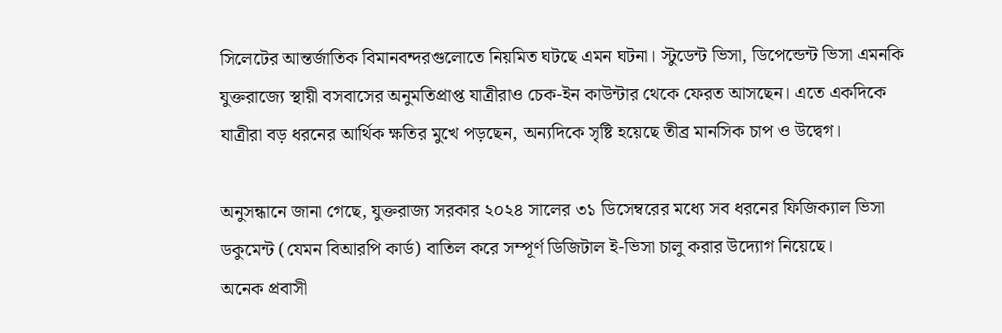সিলেটের আন্তর্জাতিক বিমানবন্দরগুলোতে নিয়মিত ঘটছে এমন ঘটনা। স্টুডেন্ট ভিসা, ডিপেন্ডেন্ট ভিসা এমনকি যুক্তরাজ্যে স্থায়ী বসবাসের অনুমতিপ্রাপ্ত যাত্রীরাও চেক-ইন কাউন্টার থেকে ফেরত আসছেন। এতে একদিকে যাত্রীরা বড় ধরনের আর্থিক ক্ষতির মুখে পড়ছেন, অন্যদিকে সৃষ্টি হয়েছে তীব্র মানসিক চাপ ও উদ্বেগ।

অনুসন্ধানে জানা গেছে, যুক্তরাজ্য সরকার ২০২৪ সালের ৩১ ডিসেম্বরের মধ্যে সব ধরনের ফিজিক্যাল ভিসা ডকুমেন্ট (যেমন বিআরপি কার্ড) বাতিল করে সম্পূর্ণ ডিজিটাল ই-ভিসা চালু করার উদ্যোগ নিয়েছে।
অনেক প্রবাসী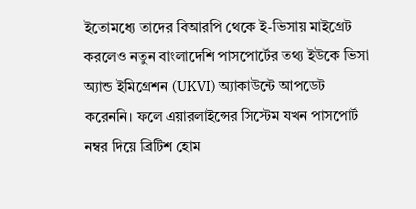ইতোমধ্যে তাদের বিআরপি থেকে ই-ভিসায় মাইগ্রেট করলেও নতুন বাংলাদেশি পাসপোর্টের তথ্য ইউকে ভিসা অ্যান্ড ইমিগ্রেশন (UKVI) অ্যাকাউন্টে আপডেট করেননি। ফলে এয়ারলাইন্সের সিস্টেম যখন পাসপোর্ট নম্বর দিয়ে ব্রিটিশ হোম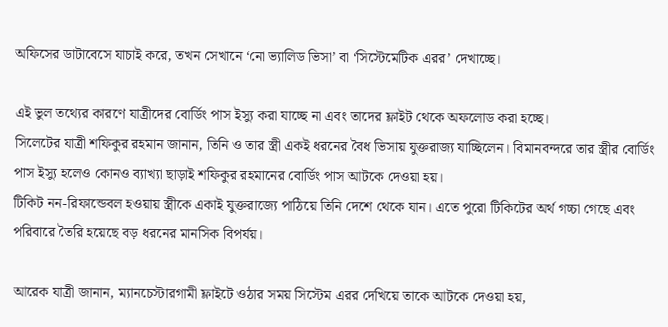অফিসের ডাটাবেসে যাচাই করে, তখন সেখানে ‘নো ভ্যালিড ভিসা’ বা ‘সিস্টেমেটিক এরর’ দেখাচ্ছে।

এই ভুল তথ্যের কারণে যাত্রীদের বোর্ডিং পাস ইস্যু করা যাচ্ছে না এবং তাদের ফ্লাইট থেকে অফলোড করা হচ্ছে।
সিলেটের যাত্রী শফিকুর রহমান জানান, তিনি ও তার স্ত্রী একই ধরনের বৈধ ভিসায় যুক্তরাজ্য যাচ্ছিলেন। বিমানবন্দরে তার স্ত্রীর বোর্ডিং পাস ইস্যু হলেও কোনও ব্যাখ্যা ছাড়াই শফিকুর রহমানের বোর্ডিং পাস আটকে দেওয়া হয়।
টিকিট নন-রিফান্ডেবল হওয়ায় স্ত্রীকে একাই যুক্তরাজ্যে পাঠিয়ে তিনি দেশে থেকে যান। এতে পুরো টিকিটের অর্থ গচ্চা গেছে এবং পরিবারে তৈরি হয়েছে বড় ধরনের মানসিক বিপর্যয়।

আরেক যাত্রী জানান, ম্যানচেস্টারগামী ফ্লাইটে ওঠার সময় সিস্টেম এরর দেখিয়ে তাকে আটকে দেওয়া হয়,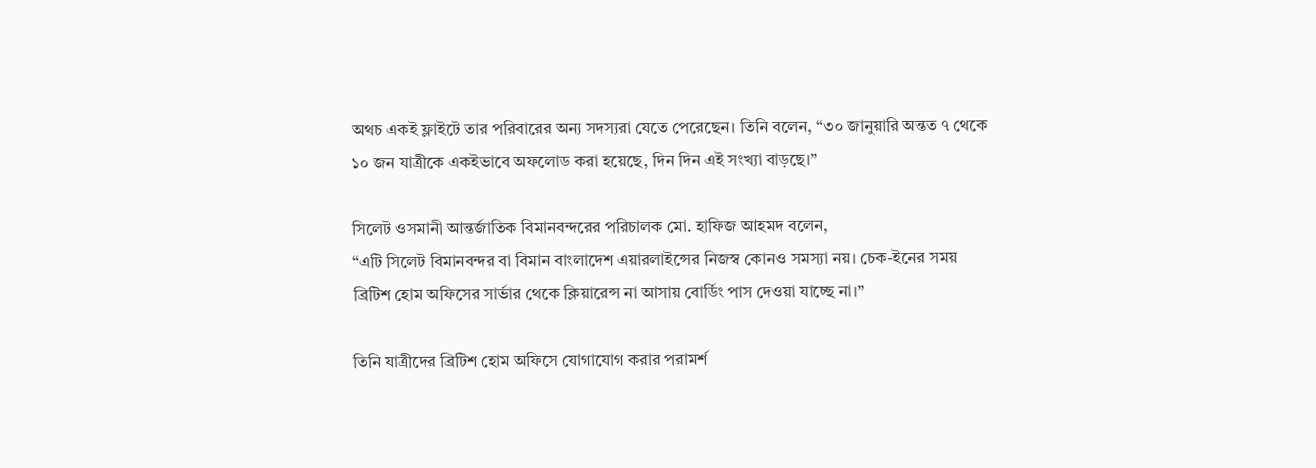অথচ একই ফ্লাইটে তার পরিবারের অন্য সদস্যরা যেতে পেরেছেন। তিনি বলেন, “৩০ জানুয়ারি অন্তত ৭ থেকে ১০ জন যাত্রীকে একইভাবে অফলোড করা হয়েছে, দিন দিন এই সংখ্যা বাড়ছে।”

সিলেট ওসমানী আন্তর্জাতিক বিমানবন্দরের পরিচালক মো. হাফিজ আহমদ বলেন,
“এটি সিলেট বিমানবন্দর বা বিমান বাংলাদেশ এয়ারলাইন্সের নিজস্ব কোনও সমস্যা নয়। চেক-ইনের সময় ব্রিটিশ হোম অফিসের সার্ভার থেকে ক্লিয়ারেন্স না আসায় বোর্ডিং পাস দেওয়া যাচ্ছে না।”

তিনি যাত্রীদের ব্রিটিশ হোম অফিসে যোগাযোগ করার পরামর্শ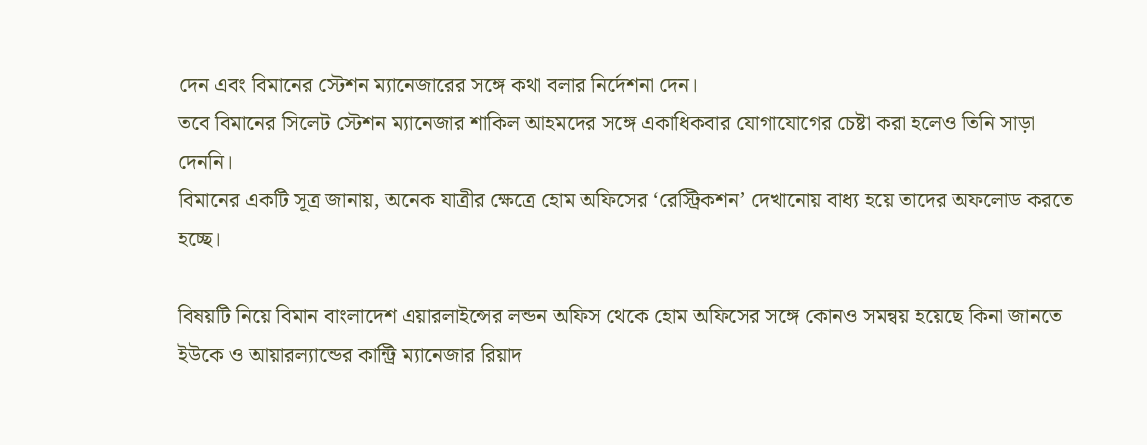দেন এবং বিমানের স্টেশন ম্যানেজারের সঙ্গে কথা বলার নির্দেশনা দেন।
তবে বিমানের সিলেট স্টেশন ম্যানেজার শাকিল আহমদের সঙ্গে একাধিকবার যোগাযোগের চেষ্টা করা হলেও তিনি সাড়া দেননি।
বিমানের একটি সূত্র জানায়, অনেক যাত্রীর ক্ষেত্রে হোম অফিসের ‘রেস্ট্রিকশন’ দেখানোয় বাধ্য হয়ে তাদের অফলোড করতে হচ্ছে।

বিষয়টি নিয়ে বিমান বাংলাদেশ এয়ারলাইন্সের লন্ডন অফিস থেকে হোম অফিসের সঙ্গে কোনও সমন্বয় হয়েছে কিনা জানতে ইউকে ও আয়ারল্যান্ডের কান্ট্রি ম্যানেজার রিয়াদ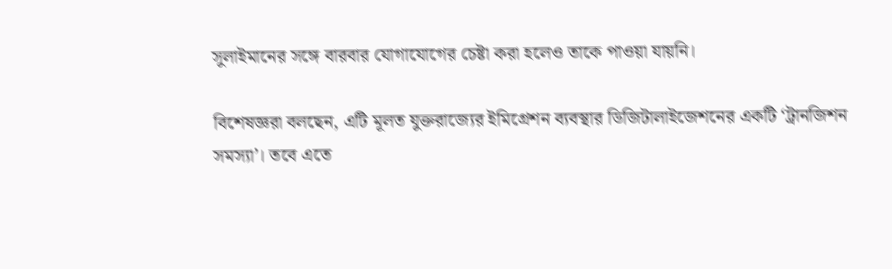সুলাইমানের সঙ্গে বারবার যোগাযোগের চেষ্টা করা হলেও তাকে পাওয়া যায়নি।

বিশেষজ্ঞরা বলছেন, এটি মূলত যুক্তরাজ্যের ইমিগ্রেশন ব্যবস্থার ডিজিটালাইজেশনের একটি ‘ট্রানজিশন সমস্যা’। তবে এতে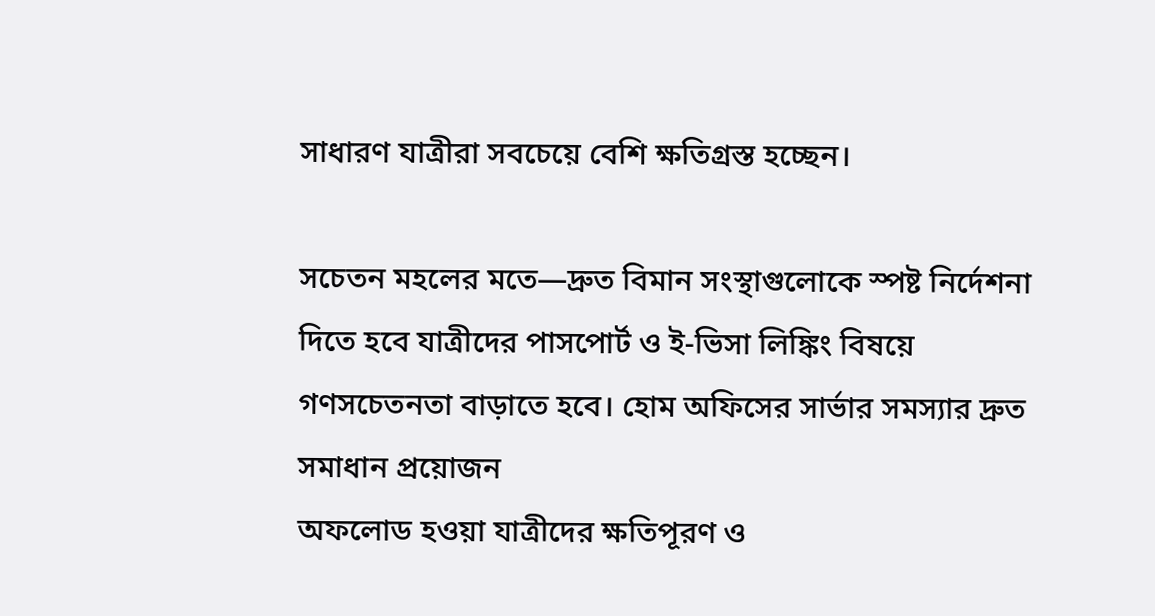সাধারণ যাত্রীরা সবচেয়ে বেশি ক্ষতিগ্রস্ত হচ্ছেন।

সচেতন মহলের মতে—দ্রুত বিমান সংস্থাগুলোকে স্পষ্ট নির্দেশনা দিতে হবে যাত্রীদের পাসপোর্ট ও ই-ভিসা লিঙ্কিং বিষয়ে গণসচেতনতা বাড়াতে হবে। হোম অফিসের সার্ভার সমস্যার দ্রুত সমাধান প্রয়োজন
অফলোড হওয়া যাত্রীদের ক্ষতিপূরণ ও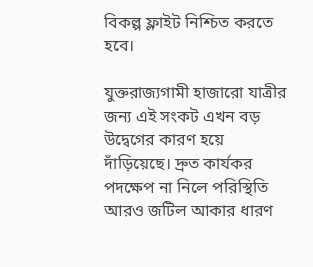বিকল্প ফ্লাইট নিশ্চিত করতে হবে।

যুক্তরাজ্যগামী হাজারো যাত্রীর জন্য এই সংকট এখন বড় উদ্বেগের কারণ হয়ে দাঁড়িয়েছে। দ্রুত কার্যকর পদক্ষেপ না নিলে পরিস্থিতি আরও জটিল আকার ধারণ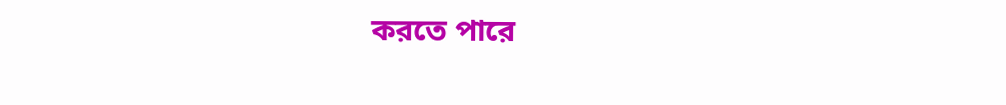করতে পারে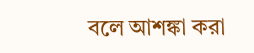বলে আশঙ্কা করা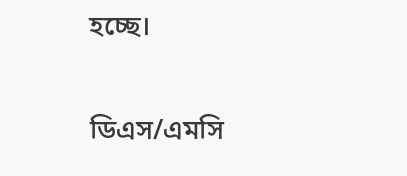হচ্ছে।

ডিএস/এমসি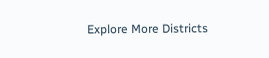Explore More Districts